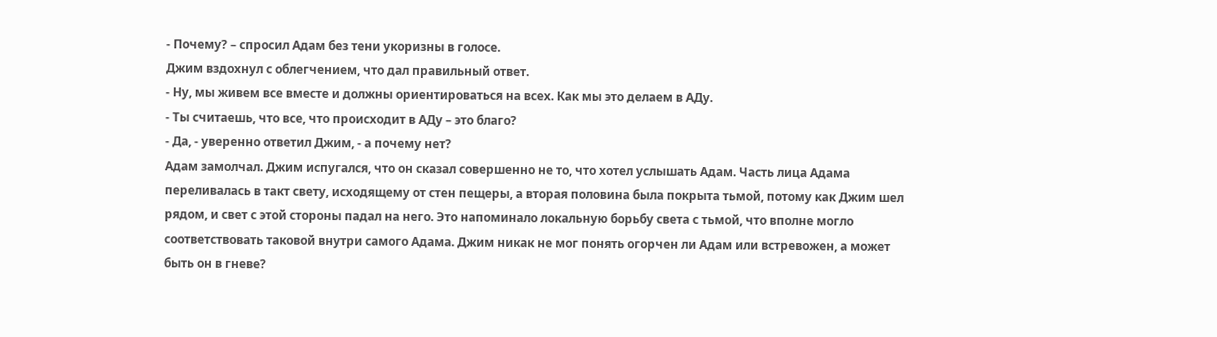- Почему? – спросил Адам без тени укоризны в голосе.
Джим вздохнул с облегчением, что дал правильный ответ.
- Ну, мы живем все вместе и должны ориентироваться на всех. Как мы это делаем в АДу.
- Ты считаешь, что все, что происходит в АДу – это благо?
- Да, - уверенно ответил Джим, - а почему нет?
Адам замолчал. Джим испугался, что он сказал совершенно не то, что хотел услышать Адам. Часть лица Адама переливалась в такт свету, исходящему от стен пещеры, а вторая половина была покрыта тьмой, потому как Джим шел рядом, и свет с этой стороны падал на него. Это напоминало локальную борьбу света с тьмой, что вполне могло соответствовать таковой внутри самого Адама. Джим никак не мог понять огорчен ли Адам или встревожен, а может быть он в гневе?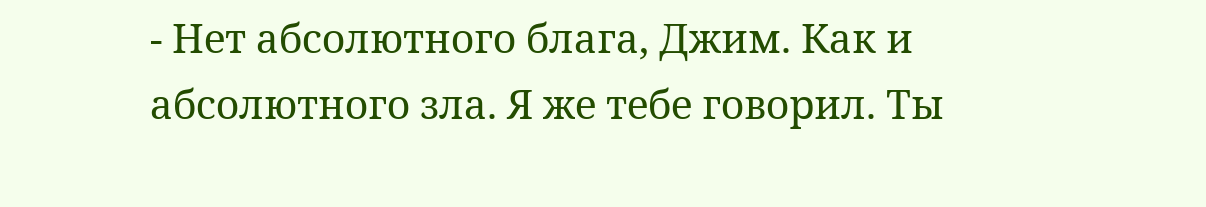- Нет абсолютного блага, Джим. Как и абсолютного зла. Я же тебе говорил. Ты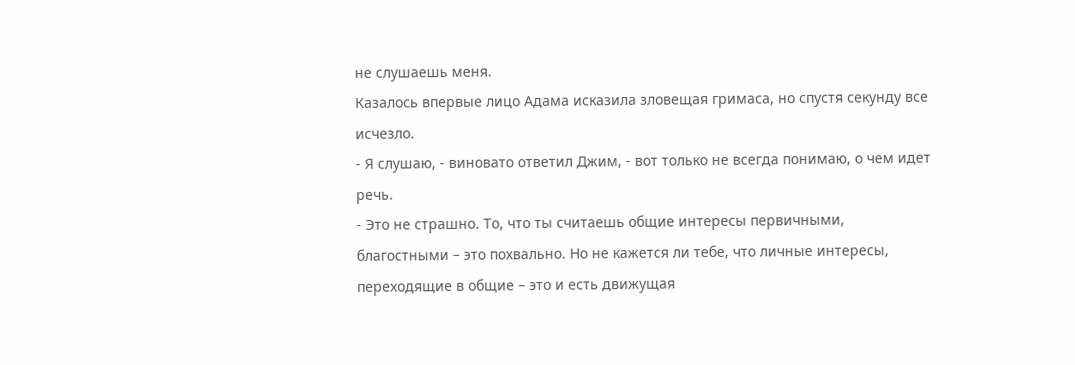не слушаешь меня.
Казалось впервые лицо Адама исказила зловещая гримаса, но спустя секунду все исчезло.
- Я слушаю, - виновато ответил Джим, - вот только не всегда понимаю, о чем идет речь.
- Это не страшно. То, что ты считаешь общие интересы первичными, благостными – это похвально. Но не кажется ли тебе, что личные интересы, переходящие в общие – это и есть движущая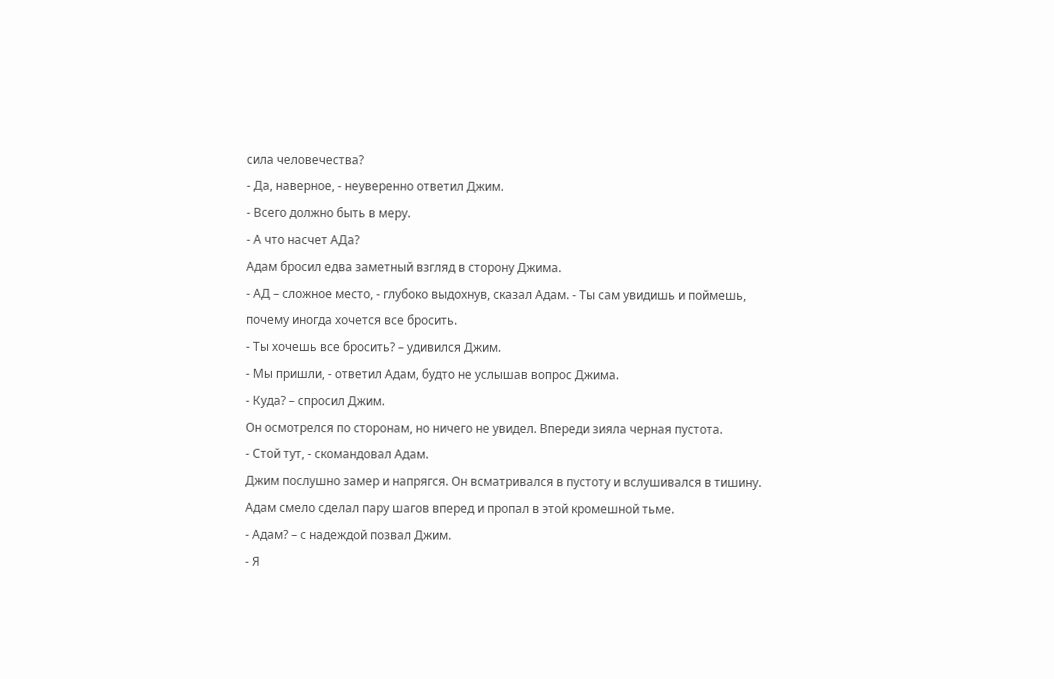сила человечества?
- Да, наверное, - неуверенно ответил Джим.
- Всего должно быть в меру.
- А что насчет АДа?
Адам бросил едва заметный взгляд в сторону Джима.
- АД – сложное место, - глубоко выдохнув, сказал Адам. - Ты сам увидишь и поймешь, почему иногда хочется все бросить.
- Ты хочешь все бросить? – удивился Джим.
- Мы пришли, - ответил Адам, будто не услышав вопрос Джима.
- Куда? – спросил Джим.
Он осмотрелся по сторонам, но ничего не увидел. Впереди зияла черная пустота.
- Стой тут, - скомандовал Адам.
Джим послушно замер и напрягся. Он всматривался в пустоту и вслушивался в тишину. Адам смело сделал пару шагов вперед и пропал в этой кромешной тьме.
- Адам? – с надеждой позвал Джим.
- Я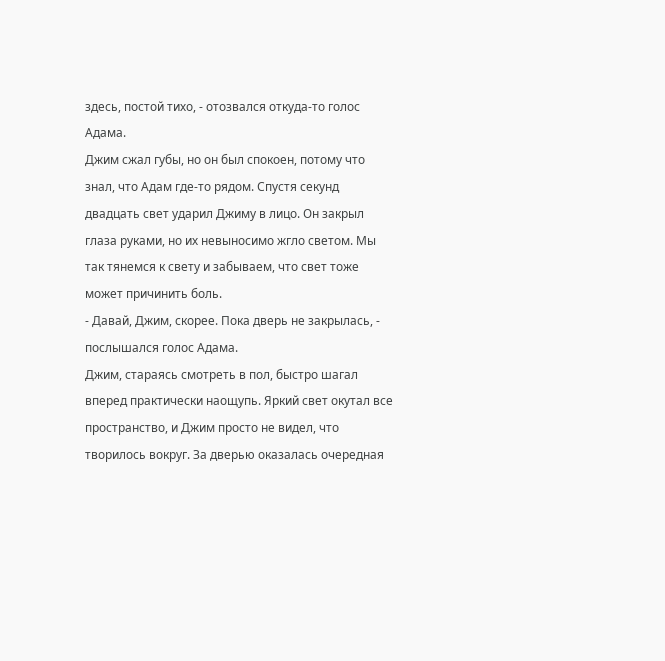здесь, постой тихо, - отозвался откуда-то голос Адама.
Джим сжал губы, но он был спокоен, потому что знал, что Адам где-то рядом. Спустя секунд двадцать свет ударил Джиму в лицо. Он закрыл глаза руками, но их невыносимо жгло светом. Мы так тянемся к свету и забываем, что свет тоже может причинить боль.
- Давай, Джим, скорее. Пока дверь не закрылась, - послышался голос Адама.
Джим, стараясь смотреть в пол, быстро шагал вперед практически наощупь. Яркий свет окутал все пространство, и Джим просто не видел, что творилось вокруг. За дверью оказалась очередная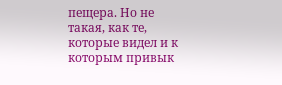пещера. Но не такая, как те, которые видел и к которым привык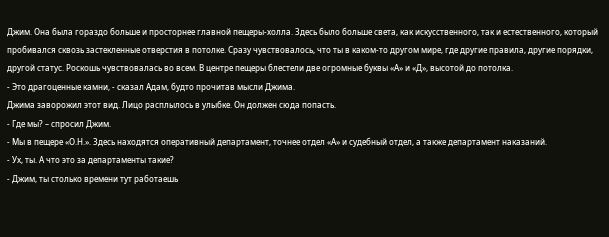Джим. Она была гораздо больше и просторнее главной пещеры-холла. Здесь было больше света, как искусственного, так и естественного, который пробивался сквозь застекленные отверстия в потолке. Сразу чувствовалось, что ты в каком-то другом мире, где другие правила, другие порядки, другой статус. Роскошь чувствовалась во всем. В центре пещеры блестели две огромные буквы «А» и «Д», высотой до потолка.
- Это драгоценные камни, - сказал Адам, будто прочитав мысли Джима.
Джима заворожил этот вид. Лицо расплылось в улыбке. Он должен сюда попасть.
- Где мы? – спросил Джим.
- Мы в пещере «О.Н.». Здесь находятся оперативный департамент, точнее отдел «А» и судебный отдел, а также департамент наказаний.
- Ух, ты. А что это за департаменты такие?
- Джим, ты столько времени тут работаешь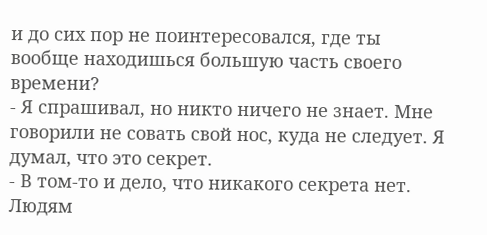и до сих пор не поинтересовался, где ты вообще находишься большую часть своего времени?
- Я спрашивал, но никто ничего не знает. Мне говорили не совать свой нос, куда не следует. Я думал, что это секрет.
- В том-то и дело, что никакого секрета нет. Людям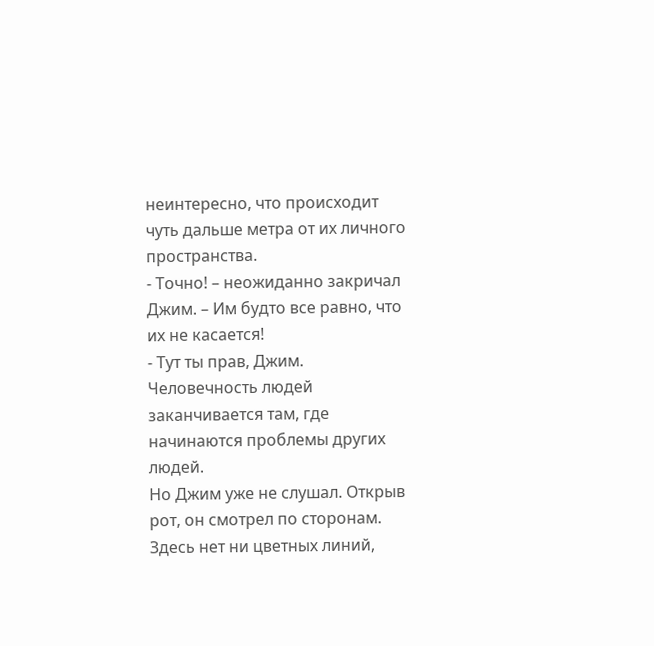неинтересно, что происходит чуть дальше метра от их личного пространства.
- Точно! – неожиданно закричал Джим. – Им будто все равно, что их не касается!
- Тут ты прав, Джим. Человечность людей заканчивается там, где начинаются проблемы других людей.
Но Джим уже не слушал. Открыв рот, он смотрел по сторонам. Здесь нет ни цветных линий,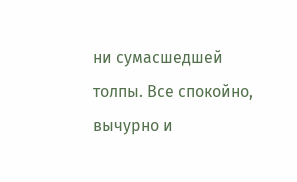ни сумасшедшей толпы. Все спокойно, вычурно и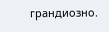грандиозно.